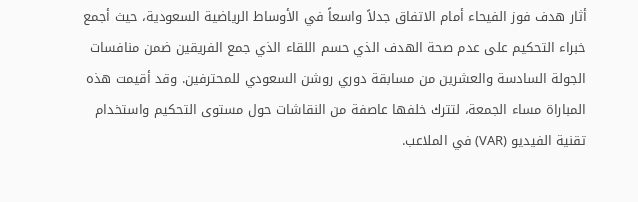أثار هدف فوز الفيحاء أمام الاتفاق جدلاً واسعاً في الأوساط الرياضية السعودية، حيث أجمع خبراء التحكيم على عدم صحة الهدف الذي حسم اللقاء الذي جمع الفريقين ضمن منافسات الجولة السادسة والعشرين من مسابقة دوري روشن السعودي للمحترفين. وقد أقيمت هذه المباراة مساء الجمعة، لتترك خلفها عاصفة من النقاشات حول مستوى التحكيم واستخدام تقنية الفيديو (VAR) في الملاعب.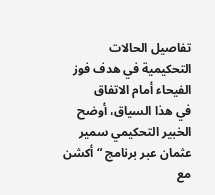تفاصيل الحالات التحكيمية في هدف فوز الفيحاء أمام الاتفاق
في هذا السياق، أوضح الخبير التحكيمي سمير عثمان عبر برنامج “أكشن مع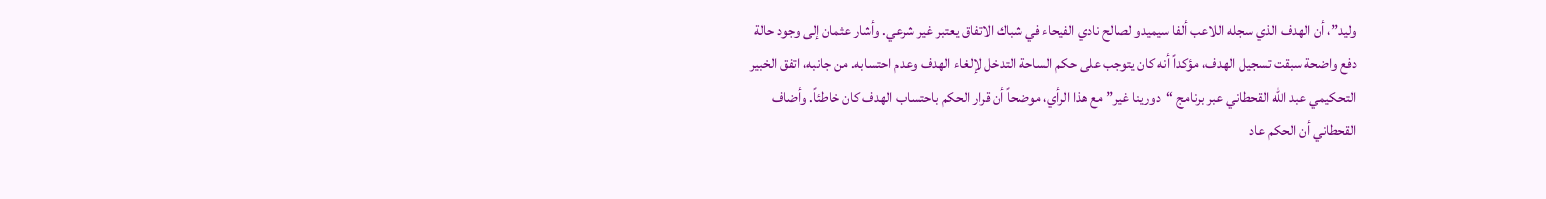وليد”، أن الهدف الذي سجله اللاعب ألفا سيميدو لصالح نادي الفيحاء في شباك الاتفاق يعتبر غير شرعي. وأشار عثمان إلى وجود حالة دفع واضحة سبقت تسجيل الهدف، مؤكداً أنه كان يتوجب على حكم الساحة التدخل لإلغاء الهدف وعدم احتسابه. من جانبه، اتفق الخبير التحكيمي عبد الله القحطاني عبر برنامج “دورينا غير” مع هذا الرأي، موضحاً أن قرار الحكم باحتساب الهدف كان خاطئاً. وأضاف القحطاني أن الحكم عاد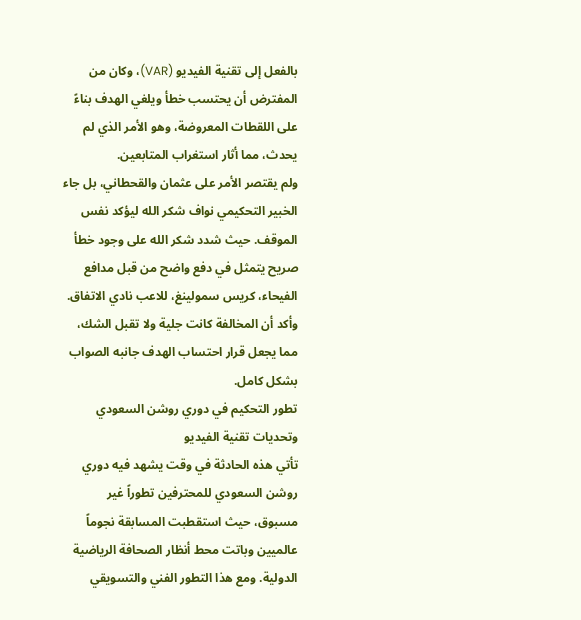بالفعل إلى تقنية الفيديو (VAR)، وكان من المفترض أن يحتسب خطأ ويلغي الهدف بناءً على اللقطات المعروضة، وهو الأمر الذي لم يحدث، مما أثار استغراب المتابعين.
ولم يقتصر الأمر على عثمان والقحطاني، بل جاء الخبير التحكيمي نواف شكر الله ليؤكد نفس الموقف. حيث شدد شكر الله على وجود خطأ صريح يتمثل في دفع واضح من قبل مدافع الفيحاء، كريس سمولينغ، للاعب نادي الاتفاق. وأكد أن المخالفة كانت جلية ولا تقبل الشك، مما يجعل قرار احتساب الهدف جانبه الصواب بشكل كامل.
تطور التحكيم في دوري روشن السعودي وتحديات تقنية الفيديو
تأتي هذه الحادثة في وقت يشهد فيه دوري روشن السعودي للمحترفين تطوراً غير مسبوق، حيث استقطبت المسابقة نجوماً عالميين وباتت محط أنظار الصحافة الرياضية الدولية. ومع هذا التطور الفني والتسويقي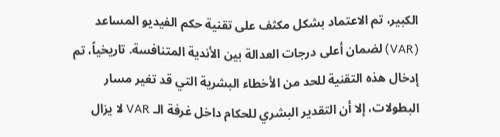الكبير، تم الاعتماد بشكل مكثف على تقنية حكم الفيديو المساعد (VAR) لضمان أعلى درجات العدالة بين الأندية المتنافسة. تاريخياً، تم إدخال هذه التقنية للحد من الأخطاء البشرية التي قد تغير مسار البطولات، إلا أن التقدير البشري للحكام داخل غرفة الـ VAR لا يزال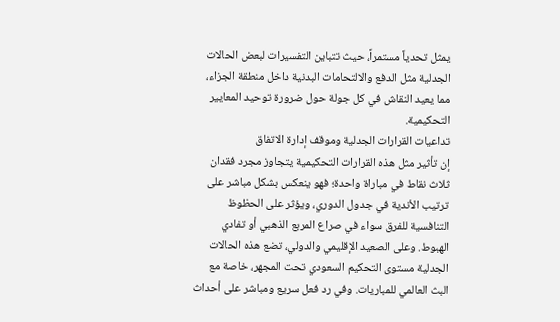يمثل تحدياً مستمراً، حيث تتباين التفسيرات لبعض الحالات الجدلية مثل الدفع والالتحامات البدنية داخل منطقة الجزاء، مما يعيد النقاش في كل جولة حول ضرورة توحيد المعايير التحكيمية.
تداعيات القرارات الجدلية وموقف إدارة الاتفاق
إن تأثير مثل هذه القرارات التحكيمية يتجاوز مجرد فقدان ثلاث نقاط في مباراة واحدة؛ فهو ينعكس بشكل مباشر على ترتيب الأندية في جدول الدوري، ويؤثر على الحظوظ التنافسية للفرق سواء في صراع المربع الذهبي أو تفادي الهبوط. وعلى الصعيد الإقليمي والدولي، تضع هذه الحالات الجدلية مستوى التحكيم السعودي تحت المجهر، خاصة مع البث العالمي للمباريات. وفي رد فعل سريع ومباشر على أحداث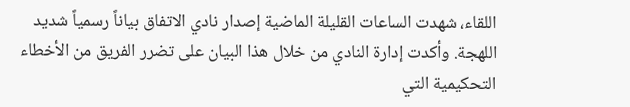اللقاء، شهدت الساعات القليلة الماضية إصدار نادي الاتفاق بياناً رسمياً شديد اللهجة. وأكدت إدارة النادي من خلال هذا البيان على تضرر الفريق من الأخطاء التحكيمية التي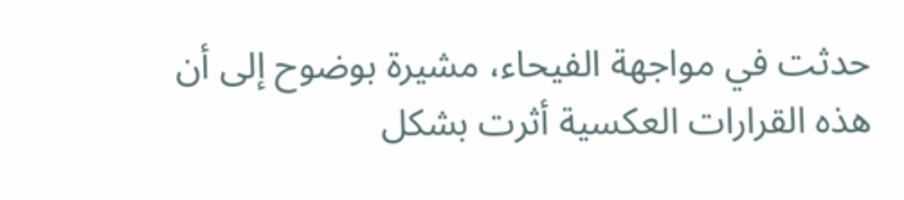حدثت في مواجهة الفيحاء، مشيرة بوضوح إلى أن هذه القرارات العكسية أثرت بشكل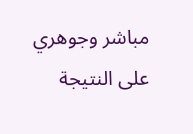مباشر وجوهري على النتيجة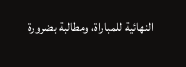النهائية للمباراة، ومطالبة بضرورة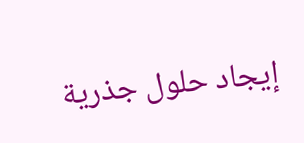إيجاد حلول جذرية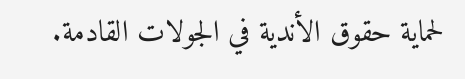لحماية حقوق الأندية في الجولات القادمة.